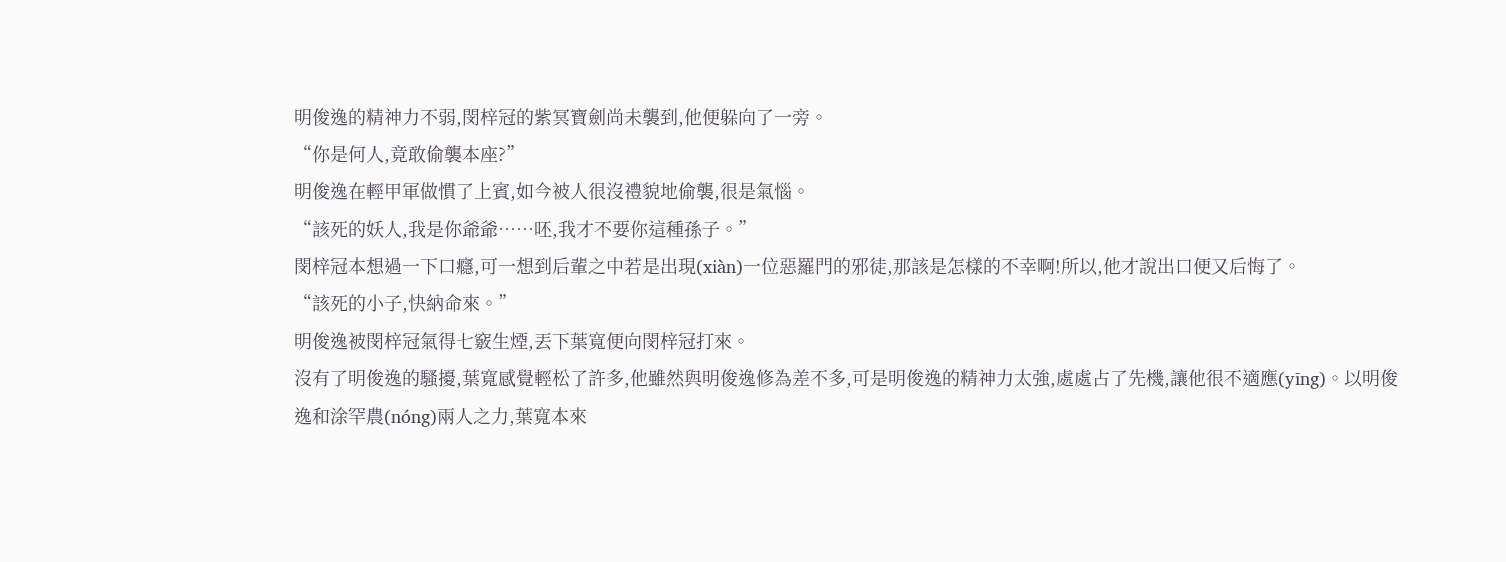明俊逸的精神力不弱,閔梓冠的紫冥寶劍尚未襲到,他便躲向了一旁。
“你是何人,竟敢偷襲本座?”
明俊逸在輕甲軍做慣了上賓,如今被人很沒禮貌地偷襲,很是氣惱。
“該死的妖人,我是你爺爺……呸,我才不要你這種孫子。”
閔梓冠本想過一下口癮,可一想到后輩之中若是出現(xiàn)一位惡羅門的邪徒,那該是怎樣的不幸啊!所以,他才說出口便又后悔了。
“該死的小子,快納命來。”
明俊逸被閔梓冠氣得七竅生煙,丟下葉寬便向閔梓冠打來。
沒有了明俊逸的騷擾,葉寬感覺輕松了許多,他雖然與明俊逸修為差不多,可是明俊逸的精神力太強,處處占了先機,讓他很不適應(yīng)。以明俊逸和涂罕農(nóng)兩人之力,葉寬本來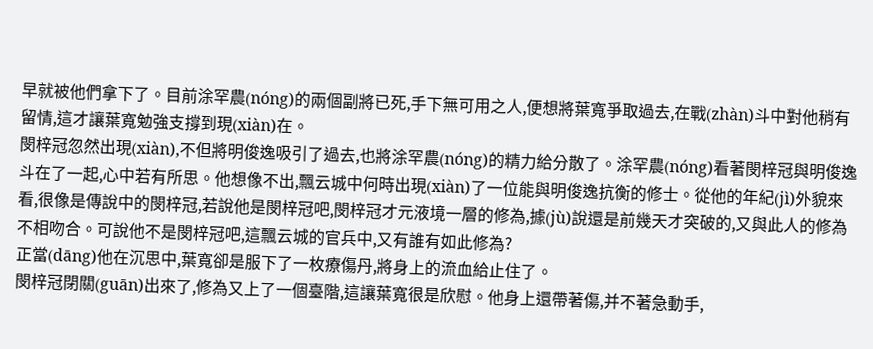早就被他們拿下了。目前涂罕農(nóng)的兩個副將已死,手下無可用之人,便想將葉寬爭取過去,在戰(zhàn)斗中對他稍有留情,這才讓葉寬勉強支撐到現(xiàn)在。
閔梓冠忽然出現(xiàn),不但將明俊逸吸引了過去,也將涂罕農(nóng)的精力給分散了。涂罕農(nóng)看著閔梓冠與明俊逸斗在了一起,心中若有所思。他想像不出,飄云城中何時出現(xiàn)了一位能與明俊逸抗衡的修士。從他的年紀(jì)外貌來看,很像是傳說中的閔梓冠,若說他是閔梓冠吧,閔梓冠才元液境一層的修為,據(jù)說還是前幾天才突破的,又與此人的修為不相吻合。可說他不是閔梓冠吧,這飄云城的官兵中,又有誰有如此修為?
正當(dāng)他在沉思中,葉寬卻是服下了一枚療傷丹,將身上的流血給止住了。
閔梓冠閉關(guān)出來了,修為又上了一個臺階,這讓葉寬很是欣慰。他身上還帶著傷,并不著急動手,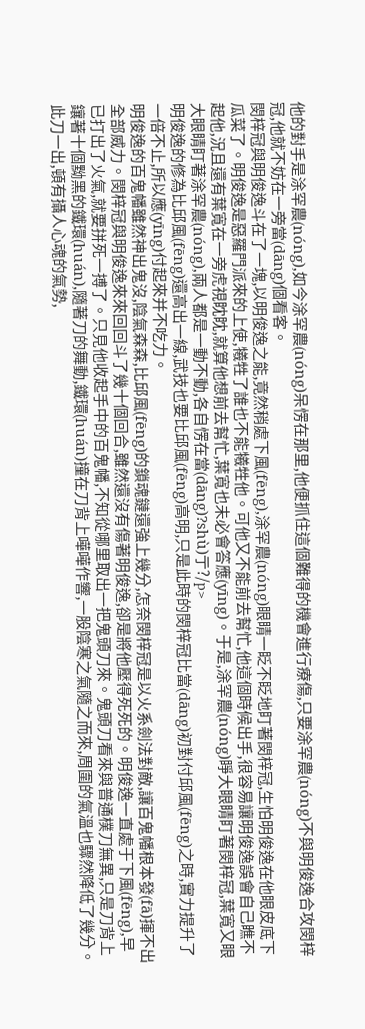他的對手是涂罕農(nóng),如今涂罕農(nóng)呆愣在那里,他便抓住這個難得的機會進行療傷,只要涂罕農(nóng)不與明俊逸合攻閔梓冠,他就不妨在一旁當(dāng)個看客。
閔梓冠與明俊逸斗在了一塊,以明俊逸之能,竟然稍處下風(fēng),涂罕農(nóng)眼睛一眨不眨地盯著閔梓冠,生怕明俊逸在他眼皮底下瓜菜了。明俊逸是惡羅門派來的上使,犧牲了誰也不能犧牲他。可他又不能前去幫忙,他這個時候出手,很容易讓明俊逸誤會自己瞧不起他,況且還有葉寬在一旁虎視眈眈,就算他想前去幫忙,葉寬也未必會答應(yīng)。于是,涂罕農(nóng)睜大眼睛盯著閔梓冠,葉寬又眼大眼睛盯著涂罕農(nóng),兩人都是一動不動,各自愣在當(dāng)?shù)亍?/p>
明俊逸的修為比邱風(fēng)還高出一線,武技也要比邱風(fēng)高明,只是此時的閔梓冠比當(dāng)初對付邱風(fēng)之時,實力提升了一倍不止,所以應(yīng)付起來并不吃力。
明俊逸的百鬼幡雖然神出鬼沒,陰氣森森,比邱風(fēng)的鎖魂鏈還強上幾分,怎奈閔梓冠是以火系劍法對敵,讓百鬼幡根本發(fā)揮不出全部威力。閔梓冠與明俊逸來來回回斗了幾十個回合,雖然還沒有傷著明俊逸,卻是將他壓得死死的。明俊逸一直處于下風(fēng),早已打出了火氣,就要拼死一搏了。只見他收起手中的百鬼幡,不知從哪里取出一把鬼頭刀來。鬼頭刀看來與普通樸刀無異,只是刀背上鑲著十個黝黑的鐵環(huán),隨著刀的舞動,鐵環(huán)撞在刀背上嘩嘩作響,一股陰寒之氣隨之而來,周圍的氣溫也驟然降低了幾分。
此刀一出,頓有攝人心魂的氣勢,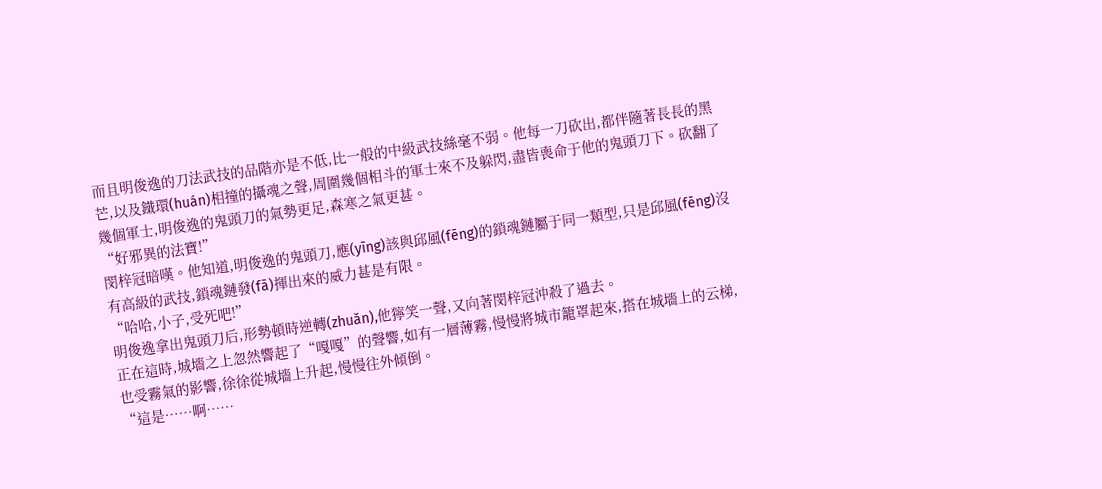而且明俊逸的刀法武技的品階亦是不低,比一般的中級武技絲毫不弱。他每一刀砍出,都伴隨著長長的黑芒,以及鐵環(huán)相撞的攝魂之聲,周圍幾個相斗的軍士來不及躲閃,盡皆喪命于他的鬼頭刀下。砍翻了幾個軍士,明俊逸的鬼頭刀的氣勢更足,森寒之氣更甚。
“好邪異的法寶!”
閔梓冠暗嘆。他知道,明俊逸的鬼頭刀,應(yīng)該與邱風(fēng)的鎖魂鏈屬于同一類型,只是邱風(fēng)沒有高級的武技,鎖魂鏈發(fā)揮出來的威力甚是有限。
“哈哈,小子,受死吧!”
明俊逸拿出鬼頭刀后,形勢頓時逆轉(zhuǎn),他獰笑一聲,又向著閔梓冠沖殺了過去。
正在這時,城墻之上忽然響起了“嘎嘎”的聲響,如有一層薄霧,慢慢將城市籠罩起來,搭在城墻上的云梯,也受霧氣的影響,徐徐從城墻上升起,慢慢往外傾倒。
“這是……啊……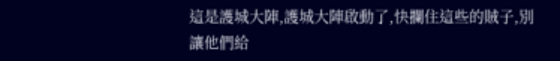這是護城大陣,護城大陣啟動了,快攔住這些的賊子,別讓他們給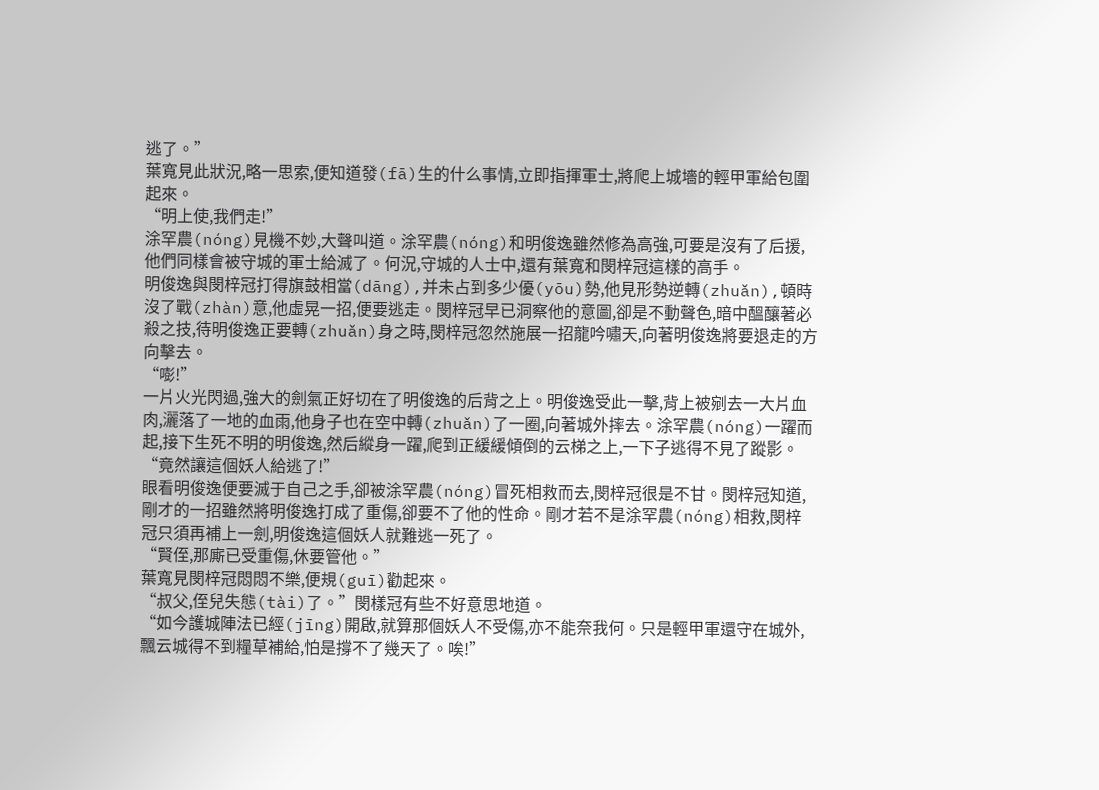逃了。”
葉寬見此狀況,略一思索,便知道發(fā)生的什么事情,立即指揮軍士,將爬上城墻的輕甲軍給包圍起來。
“明上使,我們走!”
涂罕農(nóng)見機不妙,大聲叫道。涂罕農(nóng)和明俊逸雖然修為高強,可要是沒有了后援,他們同樣會被守城的軍士給滅了。何況,守城的人士中,還有葉寬和閔梓冠這樣的高手。
明俊逸與閔梓冠打得旗鼓相當(dāng),并未占到多少優(yōu)勢,他見形勢逆轉(zhuǎn),頓時沒了戰(zhàn)意,他虛晃一招,便要逃走。閔梓冠早已洞察他的意圖,卻是不動聲色,暗中醞釀著必殺之技,待明俊逸正要轉(zhuǎn)身之時,閔梓冠忽然施展一招龍吟嘯天,向著明俊逸將要退走的方向擊去。
“嘭!”
一片火光閃過,強大的劍氣正好切在了明俊逸的后背之上。明俊逸受此一擊,背上被剜去一大片血肉,灑落了一地的血雨,他身子也在空中轉(zhuǎn)了一圈,向著城外摔去。涂罕農(nóng)一躍而起,接下生死不明的明俊逸,然后縱身一躍,爬到正緩緩傾倒的云梯之上,一下子逃得不見了蹤影。
“竟然讓這個妖人給逃了!”
眼看明俊逸便要滅于自己之手,卻被涂罕農(nóng)冒死相救而去,閔梓冠很是不甘。閔梓冠知道,剛才的一招雖然將明俊逸打成了重傷,卻要不了他的性命。剛才若不是涂罕農(nóng)相救,閔梓冠只須再補上一劍,明俊逸這個妖人就難逃一死了。
“賢侄,那廝已受重傷,休要管他。”
葉寬見閔梓冠悶悶不樂,便規(guī)勸起來。
“叔父,侄兒失態(tài)了。”閔樣冠有些不好意思地道。
“如今護城陣法已經(jīng)開啟,就算那個妖人不受傷,亦不能奈我何。只是輕甲軍還守在城外,飄云城得不到糧草補給,怕是撐不了幾天了。唉!”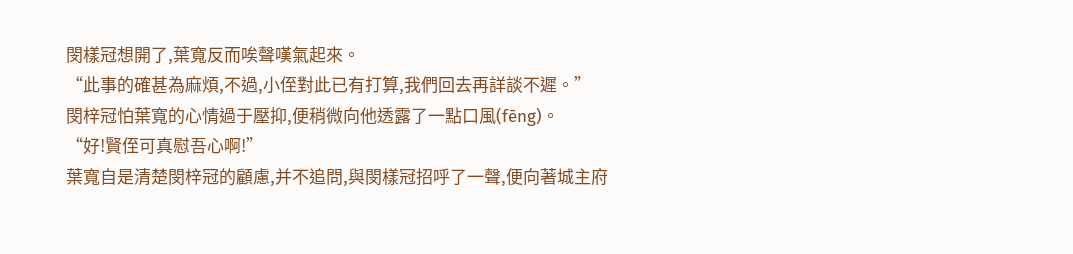閔樣冠想開了,葉寬反而唉聲嘆氣起來。
“此事的確甚為麻煩,不過,小侄對此已有打算,我們回去再詳談不遲。”
閔梓冠怕葉寬的心情過于壓抑,便稍微向他透露了一點口風(fēng)。
“好!賢侄可真慰吾心啊!”
葉寬自是清楚閔梓冠的顧慮,并不追問,與閔樣冠招呼了一聲,便向著城主府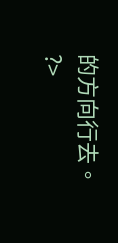的方向行去。
?>